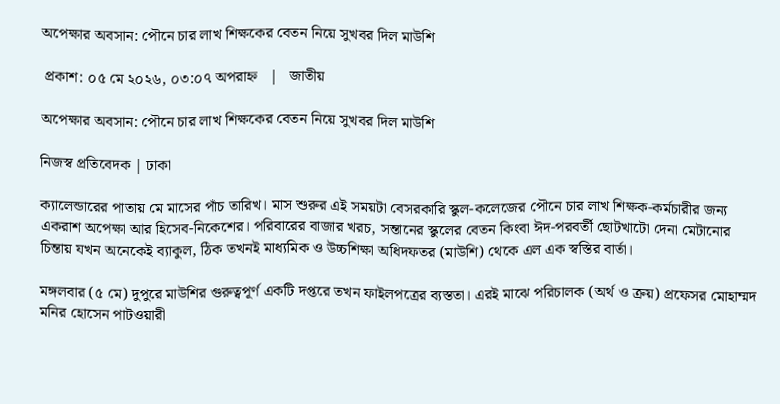অপেক্ষার অবসান: পৌনে চার লাখ শিক্ষকের বেতন নিয়ে সুখবর দিল মাউশি

 প্রকাশ: ০৫ মে ২০২৬, ০৩:০৭ অপরাহ্ন   |   জাতীয়

অপেক্ষার অবসান: পৌনে চার লাখ শিক্ষকের বেতন নিয়ে সুখবর দিল মাউশি

নিজস্ব প্রতিবেদক | ঢাকা

ক্যালেন্ডারের পাতায় মে মাসের পাঁচ তারিখ। মাস শুরুর এই সময়টা বেসরকারি স্কুল-কলেজের পৌনে চার লাখ শিক্ষক-কর্মচারীর জন্য একরাশ অপেক্ষা আর হিসেব-নিকেশের। পরিবারের বাজার খরচ, সন্তানের স্কুলের বেতন কিংবা ঈদ-পরবর্তী ছোটখাটো দেনা মেটানোর চিন্তায় যখন অনেকেই ব্যাকুল, ঠিক তখনই মাধ্যমিক ও উচ্চশিক্ষা অধিদফতর (মাউশি) থেকে এল এক স্বস্তির বার্তা।

মঙ্গলবার (৫ মে) দুপুরে মাউশির গুরুত্বপূর্ণ একটি দপ্তরে তখন ফাইলপত্রের ব্যস্ততা। এরই মাঝে পরিচালক (অর্থ ও ক্রয়) প্রফেসর মোহাম্মদ মনির হোসেন পাটওয়ারী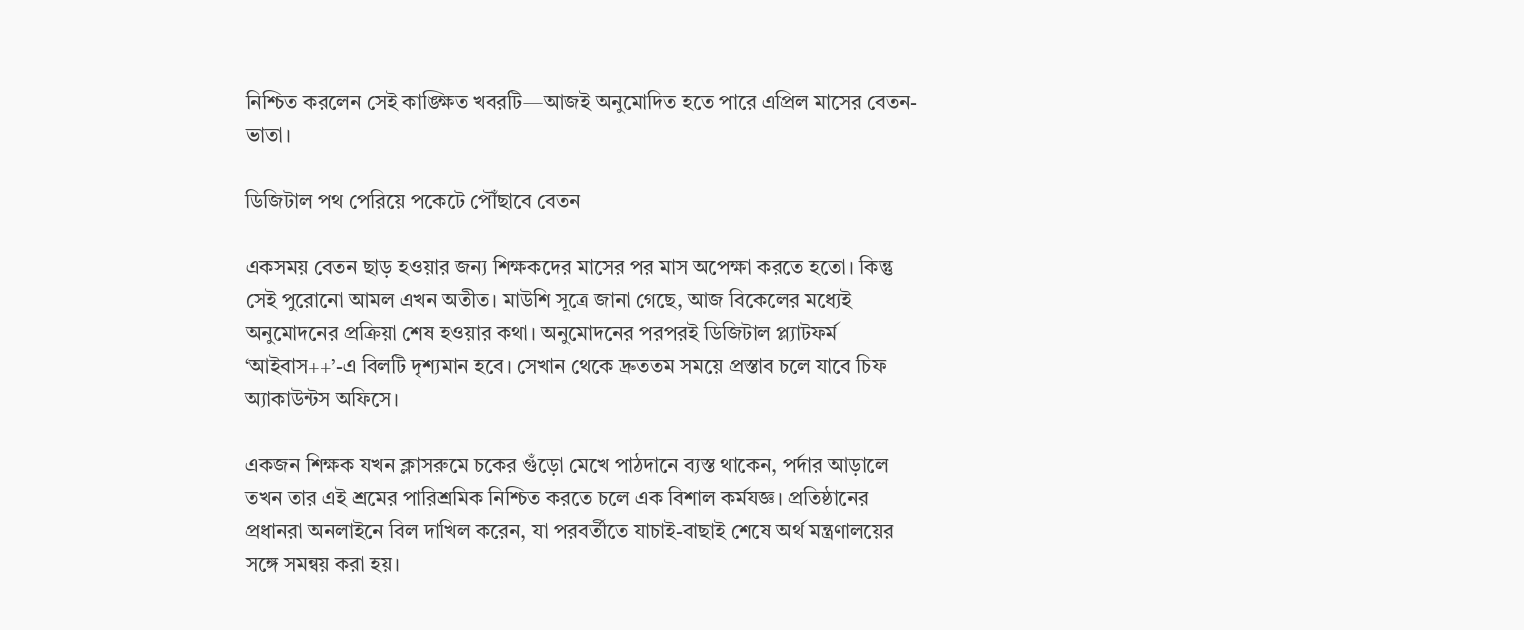নিশ্চিত করলেন সেই কাঙ্ক্ষিত খবরটি—আজই অনুমোদিত হতে পারে এপ্রিল মাসের বেতন-ভাতা।

ডিজিটাল পথ পেরিয়ে পকেটে পৌঁছাবে বেতন

একসময় বেতন ছাড় হওয়ার জন্য শিক্ষকদের মাসের পর মাস অপেক্ষা করতে হতো। কিন্তু সেই পুরোনো আমল এখন অতীত। মাউশি সূত্রে জানা গেছে, আজ বিকেলের মধ্যেই অনুমোদনের প্রক্রিয়া শেষ হওয়ার কথা। অনুমোদনের পরপরই ডিজিটাল প্ল্যাটফর্ম ‘আইবাস++’-এ বিলটি দৃশ্যমান হবে। সেখান থেকে দ্রুততম সময়ে প্রস্তাব চলে যাবে চিফ অ্যাকাউন্টস অফিসে।

একজন শিক্ষক যখন ক্লাসরুমে চকের গুঁড়ো মেখে পাঠদানে ব্যস্ত থাকেন, পর্দার আড়ালে তখন তার এই শ্রমের পারিশ্রমিক নিশ্চিত করতে চলে এক বিশাল কর্মযজ্ঞ। প্রতিষ্ঠানের প্রধানরা অনলাইনে বিল দাখিল করেন, যা পরবর্তীতে যাচাই-বাছাই শেষে অর্থ মন্ত্রণালয়ের সঙ্গে সমন্বয় করা হয়।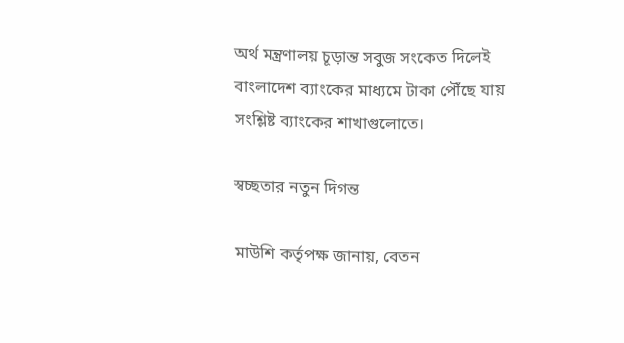অর্থ মন্ত্রণালয় চূড়ান্ত সবুজ সংকেত দিলেই বাংলাদেশ ব্যাংকের মাধ্যমে টাকা পৌঁছে যায় সংশ্লিষ্ট ব্যাংকের শাখাগুলোতে।

স্বচ্ছতার নতুন দিগন্ত

মাউশি কর্তৃপক্ষ জানায়, বেতন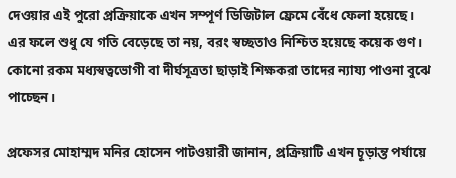দেওয়ার এই পুরো প্রক্রিয়াকে এখন সম্পূর্ণ ডিজিটাল ফ্রেমে বেঁধে ফেলা হয়েছে। এর ফলে শুধু যে গতি বেড়েছে তা নয়, বরং স্বচ্ছতাও নিশ্চিত হয়েছে কয়েক গুণ। কোনো রকম মধ্যস্বত্বভোগী বা দীর্ঘসূত্রতা ছাড়াই শিক্ষকরা তাদের ন্যায্য পাওনা বুঝে পাচ্ছেন।

প্রফেসর মোহাম্মদ মনির হোসেন পাটওয়ারী জানান, প্রক্রিয়াটি এখন চূড়ান্ত পর্যায়ে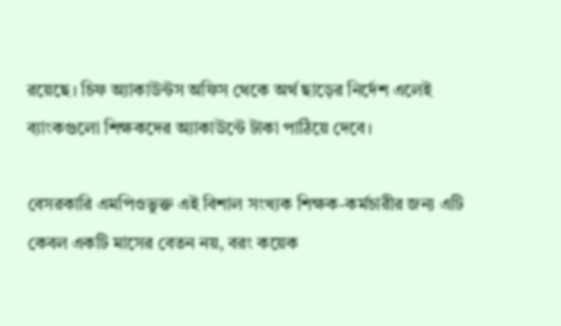রয়েছে। চিফ অ্যাকাউন্টস অফিস থেকে অর্থ ছাড়ের নির্দেশ এলেই ব্যাংকগুলো শিক্ষকদের অ্যাকাউন্টে টাকা পাঠিয়ে দেবে।

বেসরকারি এমপিওভুক্ত এই বিশাল সংখ্যক শিক্ষক-কর্মচারীর জন্য এটি কেবল একটি মাসের বেতন নয়, বরং কয়েক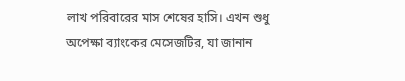লাখ পরিবারের মাস শেষের হাসি। এখন শুধু অপেক্ষা ব্যাংকের মেসেজটির, যা জানান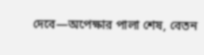দেবে—অপেক্ষার পালা শেষ, বেতন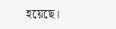হয়েছে।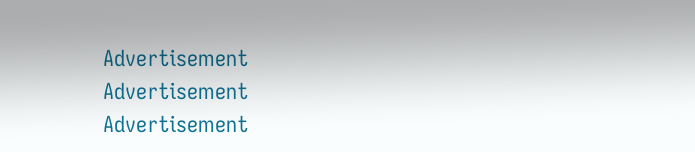Advertisement
Advertisement
Advertisement